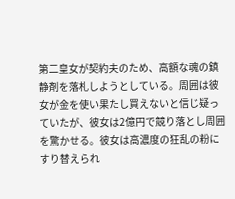第二皇女が契約夫のため、高額な魂の鎮静剤を落札しようとしている。周囲は彼女が金を使い果たし買えないと信じ疑っていたが、彼女は2億円で競り落とし周囲を驚かせる。彼女は高濃度の狂乱の粉にすり替えられ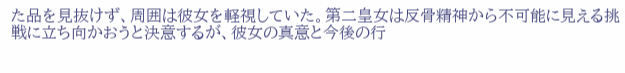た品を見抜けず、周囲は彼女を軽視していた。第二皇女は反骨精神から不可能に見える挑戦に立ち向かおうと決意するが、彼女の真意と今後の行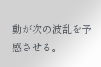動が次の波乱を予感させる。